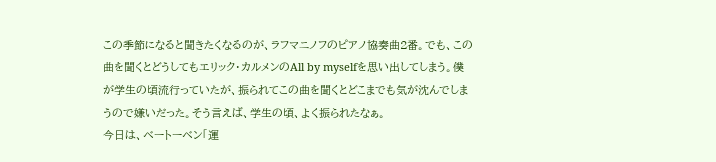この季節になると聞きたくなるのが、ラフマニノフのピアノ協奏曲2番。でも、この曲を聞くとどうしてもエリック・カルメンのAll by myselfを思い出してしまう。僕が学生の頃流行っていたが、振られてこの曲を聞くとどこまでも気が沈んでしまうので嫌いだった。そう言えば、学生の頃、よく振られたなぁ。
今日は、ベートーベン「運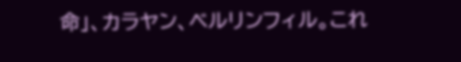命」、カラヤン、ベルリンフィル。これ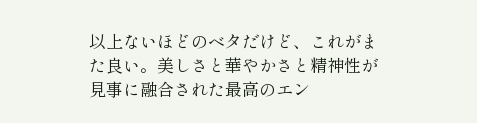以上ないほどのベタだけど、これがまた良い。美しさと華やかさと精神性が見事に融合された最高のエン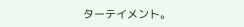ターテイメント。